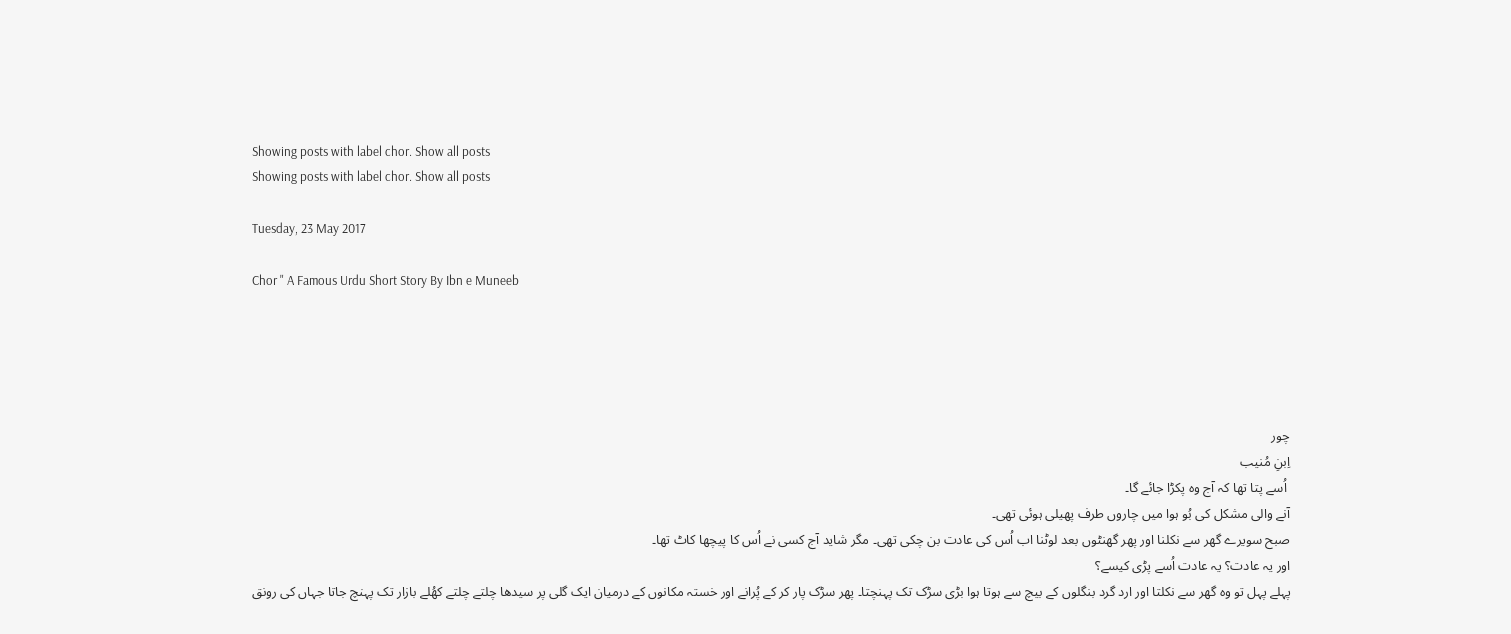Showing posts with label chor. Show all posts
Showing posts with label chor. Show all posts

Tuesday, 23 May 2017

Chor " A Famous Urdu Short Story By Ibn e Muneeb





چور
اِبنِ مُنیب
 اُسے پتا تھا کہ آج وہ پکڑا جائے گا۔
آنے والی مشکل کی بُو ہوا میں چاروں طرف پھیلی ہوئی تھی۔
صبح سویرے گھر سے نکلنا اور پھر گھنٹوں بعد لوٹنا اب اُس کی عادت بن چکی تھی۔ مگر شاید آج کسی نے اُس کا پیچھا کاٹ تھا۔
اور یہ عادت؟ یہ عادت اُسے پڑی کیسے؟
پہلے پہل تو وہ گھر سے نکلتا اور ارد گرد بنگلوں کے بیچ سے ہوتا ہوا بڑی سڑک تک پہنچتا۔ پھر سڑک پار کر کے پُرانے اور خستہ مکانوں کے درمیان ایک گلی پر سیدھا چلتے چلتے کھُلے بازار تک پہنچ جاتا جہاں کی رونق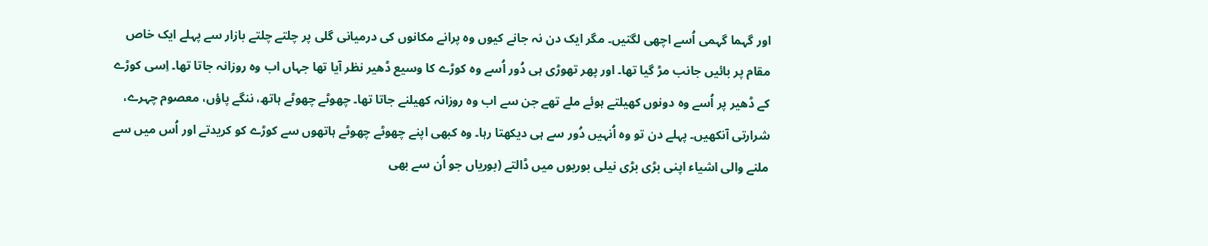اور گہما گہمی اُسے اچھی لگتیں۔ مگر ایک دن نہ جانے کیوں وہ پرانے مکانوں کی درمیانی گلی پر چلتے چلتے بازار سے پہلے ایک خاص مقام پر بائیں جانب مڑ گیا تھا۔ اور پھر تھوڑی ہی دُور اُسے وہ کوڑے کا وسیع ڈھیر نظر آیا تھا جہاں اب وہ روزانہ جاتا تھا۔ اِسی کوڑے کے ڈھیر پر اُسے وہ دونوں کھیلتے ہوئے ملے تھے جن سے اب وہ روزانہ کھیلنے جاتا تھا۔ چھوٹے چھوٹے ہاتھ، ننگے پاؤں، معصوم چہرے، شرارتی آنکھیں۔ پہلے دن تو وہ اُنہیں دُور سے ہی دیکھتا رہا۔ وہ کبھی اپنے چھوٹے چھوٹے ہاتھوں سے کوڑے کو کریدتے اور اُس میں سے ملنے والی اشیاء اپنی بڑی بڑی نیلی بوریوں میں ڈالتے (بوریاں جو اُن سے بھی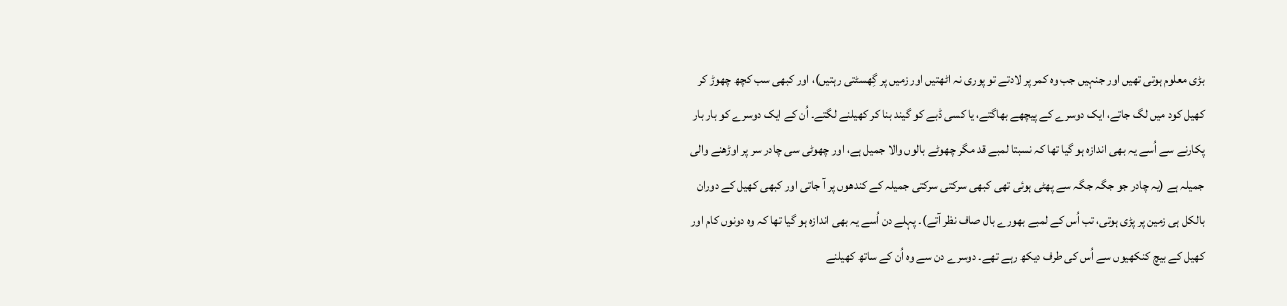بڑی معلوم ہوتی تھیں اور جنہیں جب وہ کمر پر لادتے تو پوری نہ اٹھتیں اور زمیں پر گِھسٹتی رہتیں)، اور کبھی سب کچھ چھوڑ کر کھیل کود میں لگ جاتے، ایک دوسرے کے پیچھے بھاگتے، یا کسی ڈبے کو گیند بنا کر کھیلنے لگتے۔ اُن کے ایک دوسرے کو بار بار پکارنے سے اُسے یہ بھی اندازہ ہو گیا تھا کہ نسبتا لمبے قد مگر چھوٹے بالوں والا جمیل ہے، اور چھوٹی سی چادر سر پر اوڑھنے والی جمیلہ ہے (یہ چادر جو جگہ جگہ سے پھٹی ہوئی تھی کبھی سرکتی سرکتی جمیلہ کے کندھوں پر آ جاتی اور کبھی کھیل کے دوران بالکل ہی زمین پر پڑی ہوتی، تب اُس کے لمبے بھورے بال صاف نظر آتے)۔ پہلے دن اُسے یہ بھی اندازہ ہو گیا تھا کہ وہ دونوں کام اور کھیل کے بیچ کنکھیوں سے اُس کی طرف دیکھ رہے تھے۔ دوسرے دن سے وہ اُن کے ساتھ کھیلنے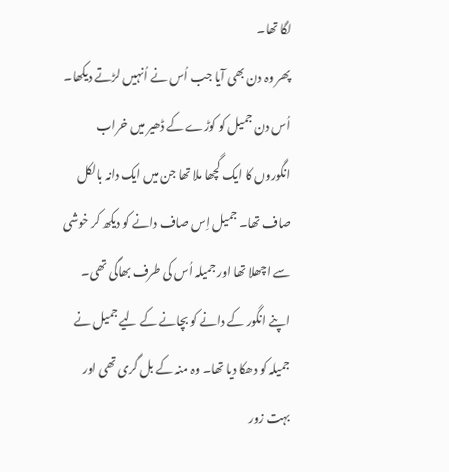لگا تھا۔
پھر وہ دن بھی آیا جب اُس نے اُنہیں لڑتے دیکھا۔
اُس دن جمیل کو کوڑے کے ڈھیر میں خراب انگوروں کا ایک گچھا ملا تھا جن میں ایک دانہ بالکل صاف تھا۔ جمیل اِس صاف دانے کو دیکھ کر خوشی سے اچھلا تھا اور جمیلہ اُس کی طرف بھاگی تھی۔ اپنے انگور کے دانے کو بچانے کے لیے جمیل نے جمیلہ کو دھکا دیا تھا۔ وہ منہ کے بل گری تھی اور بہت زور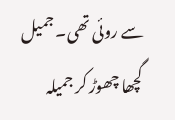سے روئی تھی۔ جمیل گچھا چھوڑ کر جمیلہ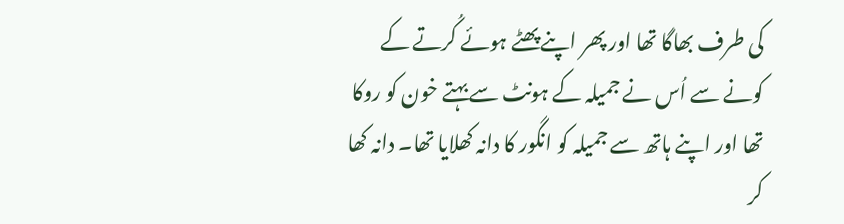کی طرف بھاگا تھا اور پھر اپنے پھٹے ہوئے کُرتے کے کونے سے اُس نے جمیلہ کے ہونٹ سے بہتے خون کو روکا تھا اور اپنے ہاتھ سے جمیلہ کو انگور کا دانہ کھلایا تھا۔ دانہ کھا کر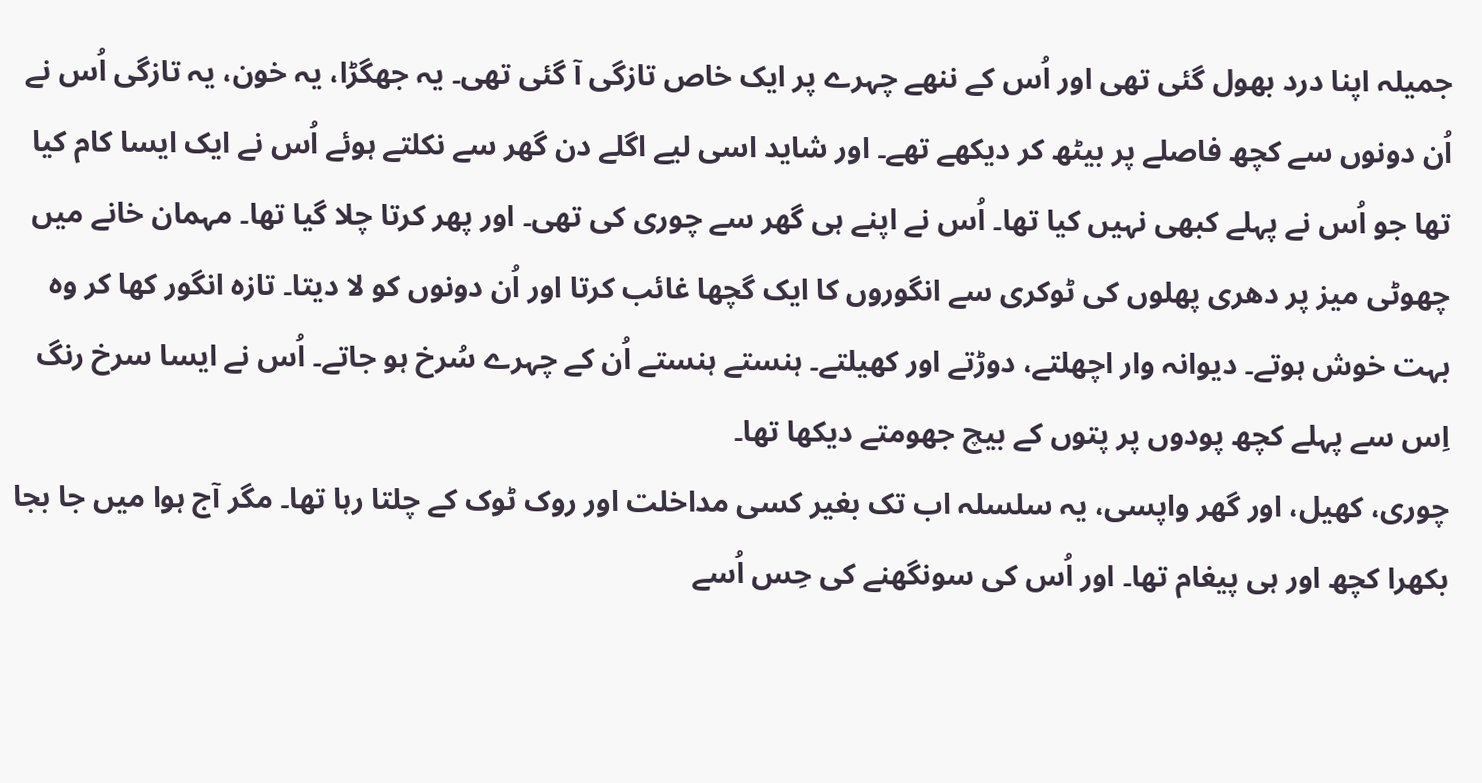جمیلہ اپنا درد بھول گئی تھی اور اُس کے ننھے چہرے پر ایک خاص تازگی آ گئی تھی۔ یہ جھگڑا، یہ خون، یہ تازگی اُس نے اُن دونوں سے کچھ فاصلے پر بیٹھ کر دیکھے تھے۔ اور شاید اسی لیے اگلے دن گھر سے نکلتے ہوئے اُس نے ایک ایسا کام کیا تھا جو اُس نے پہلے کبھی نہیں کیا تھا۔ اُس نے اپنے ہی گھر سے چوری کی تھی۔ اور پھر کرتا چلا گیا تھا۔ مہمان خانے میں چھوٹی میز پر دھری پھلوں کی ٹوکری سے انگوروں کا ایک گچھا غائب کرتا اور اُن دونوں کو لا دیتا۔ تازہ انگور کھا کر وہ بہت خوش ہوتے۔ دیوانہ وار اچھلتے، دوڑتے اور کھیلتے۔ ہنستے ہنستے اُن کے چہرے سُرخ ہو جاتے۔ اُس نے ایسا سرخ رنگ اِس سے پہلے کچھ پودوں پر پتوں کے بیچ جھومتے دیکھا تھا۔
چوری، کھیل، اور گھر واپسی، یہ سلسلہ اب تک بغیر کسی مداخلت اور روک ٹوک کے چلتا رہا تھا۔ مگر آج ہوا میں جا بجا بکھرا کچھ اور ہی پیغام تھا۔ اور اُس کی سونگھنے کی حِس اُسے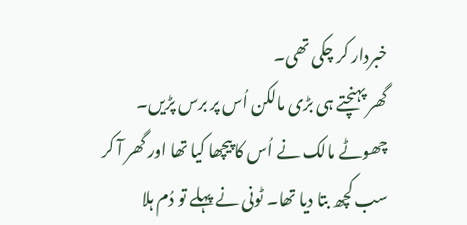خبردار کر چکی تھی۔
گھر پہنچتے ہی بڑی مالکن اُس پر برس پڑیں۔ چھوٹے مالک نے اُس کا پیچھا کیا تھا اور گھر آ کر سب کچھ بتا دیا تھا۔ ٹونی نے پہلے تو دُم ہلا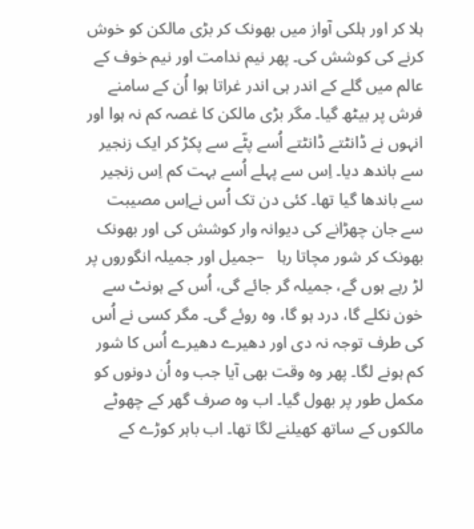ہلا کر اور ہلکی آواز میں بھونک کر بڑی مالکن کو خوش کرنے کی کوشش کی۔ پھر نیم ندامت اور نیم خوف کے عالم میں گلے کے اندر ہی اندر غراتا ہوا اُن کے سامنے فرش پر بیٹھ گیا۔ مگر بڑی مالکن کا غصہ کم نہ ہوا اور انہوں نے ڈانٹتے ڈانٹتے اُسے پٹّے سے پکڑ کر ایک زنجیر سے باندھ دیا۔ اِس سے پہلے اُسے بہت کم اِس زنجیر سے باندھا گیا تھا۔ کئی دن تک اُس نےاِس مصیبت سے جان چھڑانے کی دیوانہ وار کوشش کی اور بھونک بھونک کر شور مچاتا رہا   –جمیل اور جمیلہ انگوروں پر لڑ رہے ہوں گے، جمیلہ گر جائے گی، اُس کے ہونٹ سے خون نکلے گا، درد ہو گا، وہ روئے گی۔ مگر کسی نے اُس کی طرف توجہ نہ دی اور دھیرے دھیرے اُس کا شور کم ہونے لگا۔ پھر وہ وقت بھی آیا جب وہ اُن دونوں کو مکمل طور پر بھول گیا۔ اب وہ صرف گھر کے چھوٹے مالکوں کے ساتھ کھیلنے لگا تھا۔ اب باہر کوڑے کے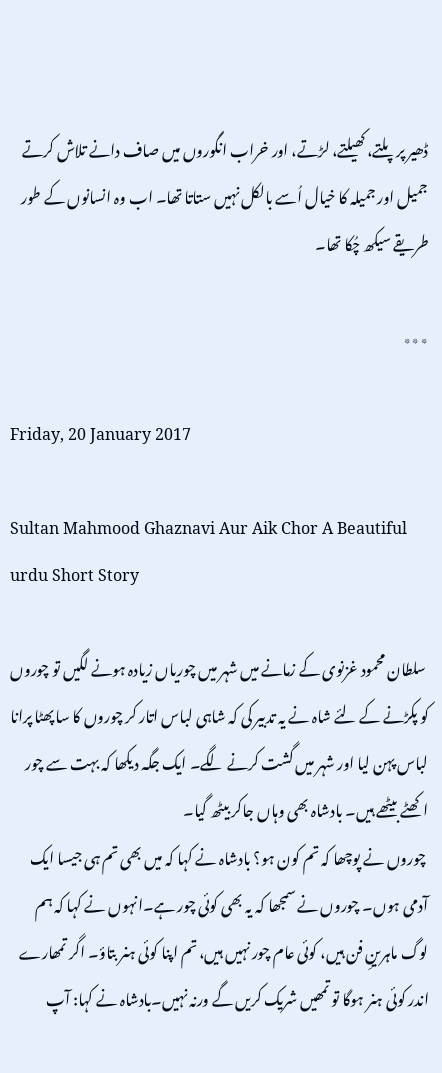ڈھیر پر پلتے، کھیلتے، لڑتے، اور خراب انگوروں میں صاف دانے تلاش کرتے جمیل اور جمیلہ کا خیال اُسے بالکل نہیں ستاتا تھا۔ اب وہ انسانوں کے طور طریقے سیکھ چُکا تھا۔

٭٭٭

Friday, 20 January 2017

Sultan Mahmood Ghaznavi Aur Aik Chor A Beautiful urdu Short Story

 سلطان محمود غزنوی کے زمانے میں شہر میں چوریاں زیادہ ہونے لگیں تو چوروں کو پکڑنے کے لئے شاہ نے یہ تدبیر کی کہ شاہی لباس اتار کر چوروں کا سا پھٹا پرانا لباس پہن لیا اور شہر میں گشت کرنے لگے۔ ایک جگہ دیکھا کہ بہت سے چور اکھٹے بیٹھے ہیں۔ بادشاہ بھی وہاں جاکر بیٹھ گیا۔
 چوروں نے پوچھا کہ تم کون ہو؟ بادشاہ نے کہا کہ میں بھی تم ہی جیسا ایک آدمی ہوں۔ چوروں نے سمجھا کہ یہ بھی کوئی چور ہے۔انہوں نے کہا کہ ہم لوگ ماہرینِ فن ہیں، کوئی عام چور نہیں ہیں، تم اپنا کوئی ہنر بتاؤ۔ اگر تمھارے اندر کوئی ہنر ہوگا تو تمھیں شریک کریں گے ورنہ نہیں۔بادشاہ نے کہا: آپ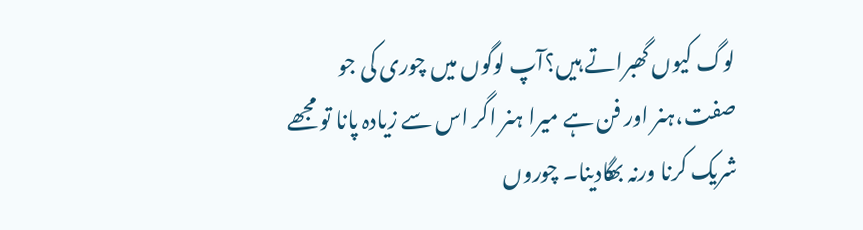لوگ کیوں گھبراتے ہیں؟آپ لوگوں میں چوری کی جو صفت،ہنر اور فن ہے میرا ہنر اگر اس سے زیادہ پانا تو مجھے شریک کرنا ورنہ بھگادینا۔ چوروں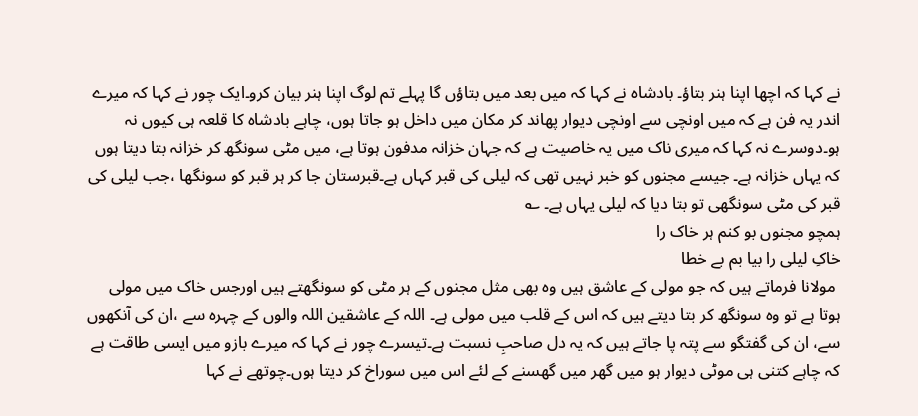نے کہا کہ اچھا اپنا ہنر بتاؤ۔ بادشاہ نے کہا کہ میں بعد میں بتاؤں گا پہلے تم لوگ اپنا ہنر بیان کرو۔ایک چور نے کہا کہ میرے اندر یہ فن ہے کہ میں اونچی سے اونچی دیوار پھاند کر مکان میں داخل ہو جاتا ہوں، چاہے بادشاہ کا قلعہ ہی کیوں نہ ہو۔دوسرے نہ کہا کہ میری ناک میں یہ خاصیت ہے کہ جہان خزانہ مدفون ہوتا ہے، میں مٹی سونگھ کر خزانہ بتا دیتا ہوں کہ یہاں خزانہ ہے۔ جیسے مجنوں کو خبر نہیں تھی کہ لیلی کی قبر کہاں ہے۔قبرستان جا کر ہر قبر کو سونگھا ،جب لیلی کی قبر کی مٹی سونگھی تو بتا دیا کہ لیلی یہاں ہے۔ ؎
ہمچو مجنوں بو کنم ہر خاک را
خاکِ لیلی را بیا بم بے خطا
 مولانا فرماتے ہیں کہ جو مولی کے عاشق ہیں وہ بھی مثل مجنوں کے ہر مٹی کو سونگھتے ہیں اورجس خاک میں مولی ہوتا ہے تو وہ سونگھ کر بتا دیتے ہیں کہ اس کے قلب میں مولی ہے۔ اللہ کے عاشقین اللہ والوں کے چہرہ سے ،ان کی آنکھوں سے، ان کی گفتگو سے پتہ پا جاتے ہیں کہ یہ دل صاحبِ نسبت ہے۔تیسرے چور نے کہا کہ میرے بازو میں ایسی طاقت ہے کہ چاہے کتنی ہی موٹی دیوار ہو میں گھر میں گھسنے کے لئے اس میں سوراخ کر دیتا ہوں۔چوتھے نے کہا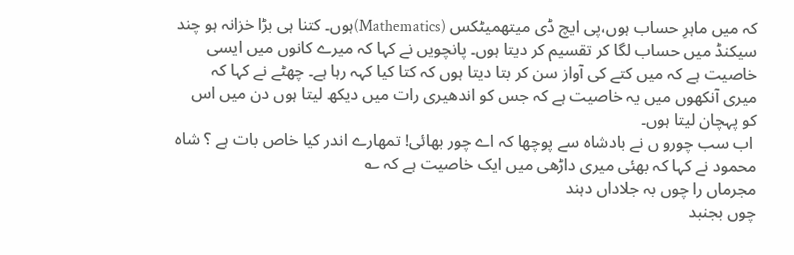کہ میں ماہرِ حساب ہوں،پی ایچ ڈی میتھمیٹکس (Mathematics)ہوں۔ کتنا ہی بڑا خزانہ ہو چند سیکنڈ میں حساب لگا کر تقسیم کر دیتا ہوں۔ پانچویں نے کہا کہ میرے کانوں میں ایسی خاصیت ہے کہ میں کتے کی آواز سن کر بتا دیتا ہوں کہ کتا کیا کہہ رہا ہے۔ چھٹے نے کہا کہ میری آنکھوں میں یہ خاصیت ہے کہ جس کو اندھیری رات میں دیکھ لیتا ہوں دن میں اس کو پہچان لیتا ہوں۔
 اب سب چورو ں نے بادشاہ سے پوچھا کہ اے چور بھائی! تمھارے اندر کیا خاص بات ہے ؟ شاہ محمود نے کہا کہ بھئی میری داڑھی میں ایک خاصیت ہے کہ ؎
مجرماں را چوں بہ جلاداں دہند
چوں بجنبد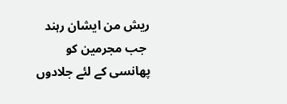ریش من ایشان رہند
 جب مجرمین کو پھانسی کے لئے جلادوں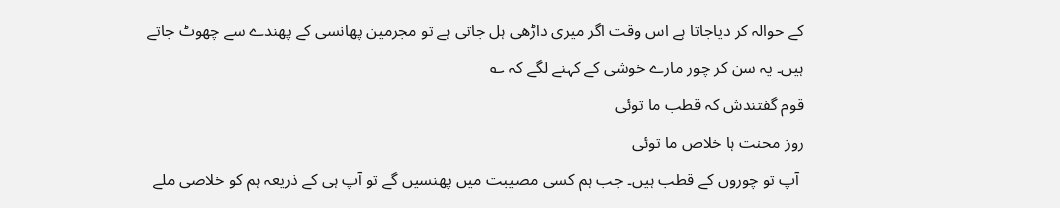کے حوالہ کر دیاجاتا ہے اس وقت اگر میری داڑھی ہل جاتی ہے تو مجرمین پھانسی کے پھندے سے چھوٹ جاتے ہیں۔ یہ سن کر چور مارے خوشی کے کہنے لگے کہ ؎
قوم گفتندش کہ قطب ما توئی
روز محنت ہا خلاص ما توئی
 آپ تو چوروں کے قطب ہیں۔ جب ہم کسی مصیبت میں پھنسیں گے تو آپ ہی کے ذریعہ ہم کو خلاصی ملے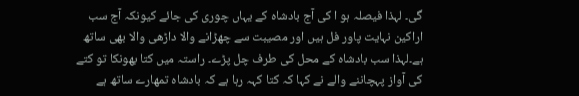گی۔ لہذا فیصلہ ہو ا کی آج بادشاہ کے یہاں چوری کی جائے کیونکہ آج سب اراکین نہایت پاور فل ہیں اور مصیبت سے چھڑانے والا داڑھی والا بھی ساتھ ہے۔لہذا سب بادشاہ کے محل کی طرف چل پڑے۔ راستہ میں کتا بھونکا تو کتے کی آواز پہچاننے والے نے کہا کہ کتا کہہ رہا ہے کہ بادشاہ تمھارے ساتھ ہے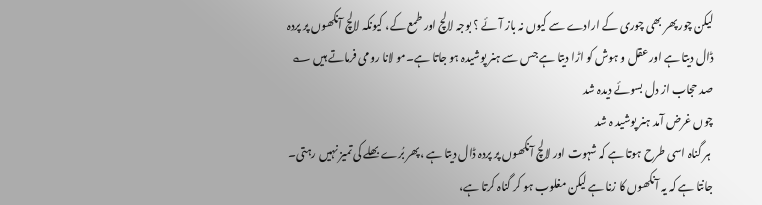لیکن چور پھر بھی چوری کے ارادے سے کیوں نہ باز آئے ؟ بوجہ لالچ اور طمع کے، کیونکہ لالچ آنکھوں پر پردہ ڈال دیتا ہے اور عقل و ہوش کو اڑا دیتا ہے جس سے ہنر پوشیدہ ہو جاتا ہے۔مو لانا رومی فرماتے ہیں ؎
صد حجاب از دل بسوئے دیدہ شد
چوں غرض آمد ہنر پوشید ہ شد
 ہر گناہ اسی طرح ہوتا ہے کہ شہوت اور لالچ آنکھوں پر پردہ ڈال دیتا ہے ،پھر بُرے بھلے کی تمیز نہیں رہتی۔ جانتا ہے کہ یہ آنکھوں کا زنا ہے لیکن مغلوب ہو کر گناہ کرتا ہے،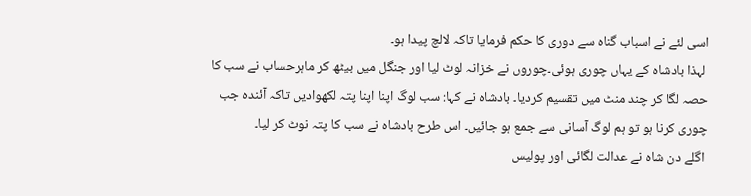اسی لئے نے اسباب گناہ سے دوری کا حکم فرمایا تاکہ لالچ پیدا ہو۔
 لہذا بادشاہ کے یہاں چوری ہوئی۔چوروں نے خزانہ لوٹ لیا اور جنگل میں بیٹھ کر ماہرحساب نے سب کا حصہ لگا کر چند منٹ میں تقسیم کردیا۔ بادشاہ نے کہا: سب لوگ اپنا اپنا پتہ لکھوادیں تاکہ آئندہ جب چوری کرنا ہو تو ہم لوگ آسانی سے جمع ہو جائیں۔ اس طرح بادشاہ نے سب کا پتہ نوٹ کر لیا۔
 اگلے دن شاہ نے عدالت لگائی اور پولیس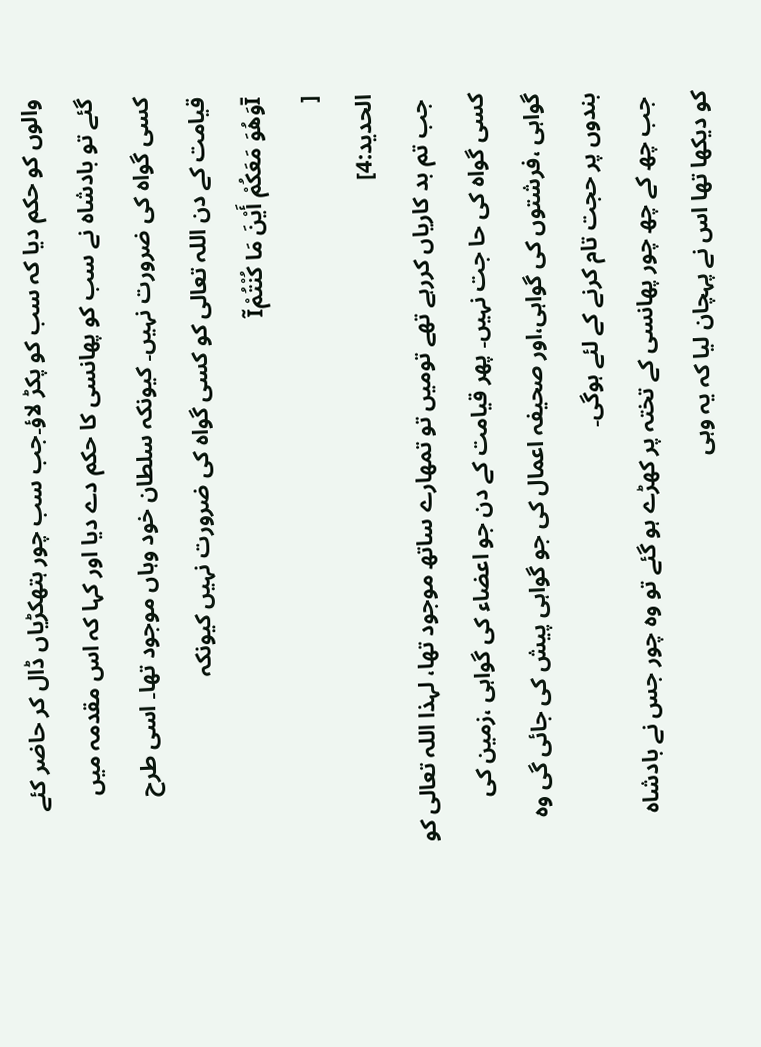والوں کو حکم دیا کہ سب کو پکڑ لاؤ۔جب سب چور ہتھکڑیاں ڈال کر حاضر کئے گئے تو بادشاہ نے سب کو پھانسی کا حکم دے دیا اور کہا کہ اس مقدمہ میں کسی گواہ کی ضرورت نہیں۔ کیونکہ سلطان خود وہاں موجود تھا۔ اسی طرح قیامت کے دن اللہ تعالی کو کسی گواہ کی ضرورت نہیں کیونکہ
Īوَهُوَ مَعَكُمْ أَيْنَ مَا كُنْتُمْĨ
[
الحدید:4]
 جب تم بد کاریاں کررہے تھے تومیں تو تمھارے ساتھ موجود تھا، لہذا اللہ تعالی کو کسی گواہ کی حا جت نہیں۔ پھر قیامت کے دن جو اعضاء کی گواہی ،زمین کی گواہی ،فرشتوں کی گواہی،اور صحیفہ اعمال کی جو گواہی پیش کی جائی گی وہ بندوں پر حجت تام کرنے کے لئے ہوگی۔
 جب چھ کے چھ چور پھانسی کے تختہ پر کھڑے ہو گئے تو وہ چور جس نے بادشاہ کو دیکھا تھا اس نے پہچان لیا کہ یہ وہی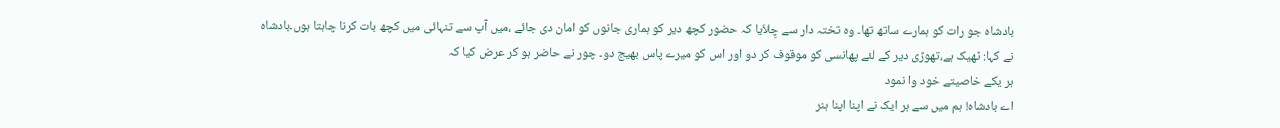بادشاہ جو رات کو ہمارے ساتھ تھا۔ وہ تختہ دار سے چِلاّیا کہ حضور کچھ دیر کو ہماری جانوں کو امان دی جائے ،میں آپ سے تنہائی میں کچھ بات کرنا چاہتا ہوں۔بادشاہ نے کہا: ٹھیک ہے،تھوڑی دیر کے لئے پھانسی کو موقوف کر دو اور اس کو میرے پاس بھیج دو۔ چور نے حاضر ہو کر عرض کیا کہ
ہر یکے خاصیتے خود وا نمود
اے بادشاہ! ہم میں سے ہر ایک نے اپنا اپنا ہنر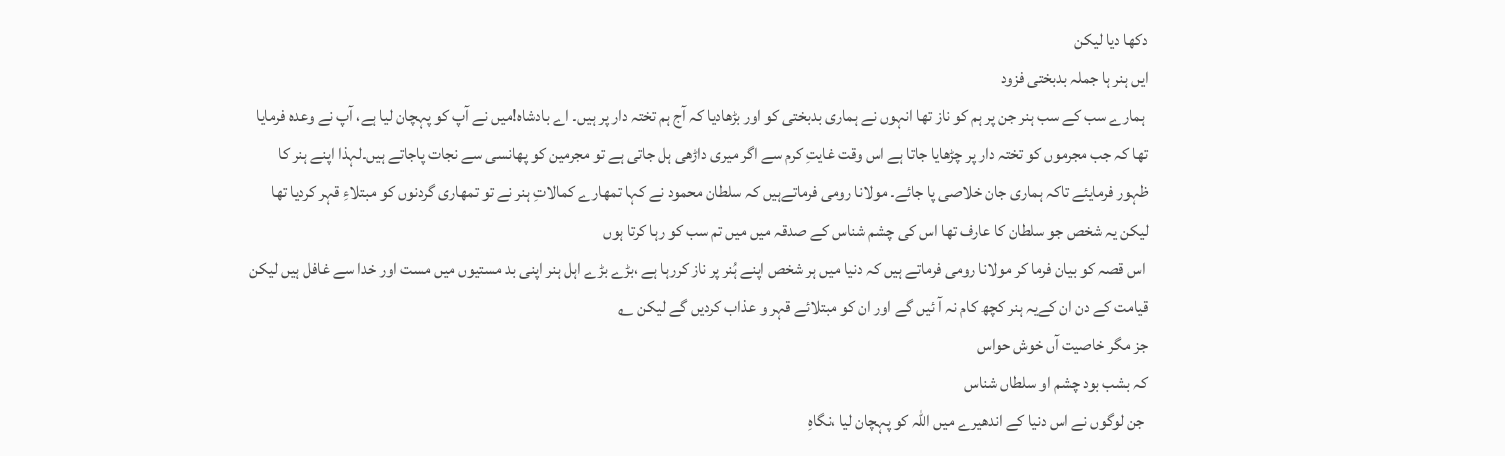دکھا دیا لیکن
ایں ہنر ہا جملہ بدبختی فزود
 ہمارے سب کے سب ہنر جن پر ہم کو ناز تھا انہوں نے ہماری بدبختی کو اور بڑھادیا کہ آج ہم تختہ دار پر ہیں۔ اے بادشاہ!میں نے آپ کو پہچان لیا ہے، آپ نے وعدہ فرمایا تھا کہ جب مجرموں کو تختہ دار پر چڑھایا جاتا ہے اس وقت غایتِ کرم سے اگر میری داڑھی ہل جاتی ہے تو مجرمین کو پھانسی سے نجات پاجاتے ہیں۔لہذا اپنے ہنر کا ظہور فرمایئے تاکہ ہماری جان خلاصی پا جائے۔ مولانا رومی فرماتےہیں کہ سلطان محمود نے کہا تمھارے کمالاتِ ہنر نے تو تمھاری گردنوں کو مبتلاءِ قہر کردیا تھا لیکن یہ شخص جو سلطان کا عارف تھا اس کی چشم شناس کے صدقہ میں میں تم سب کو رہا کرتا ہوں
 اس قصہ کو بیان فرما کر مولانا رومی فرماتے ہیں کہ دنیا میں ہر شخص اپنے ہُنر پر ناز کررہا ہے ،بڑے بڑے اہل ہنر اپنی بد مستیوں میں مست اور خدا سے غافل ہیں لیکن قیامت کے دن ان کےیہ ہنر کچھ کام نہ آ ئیں گے اور ان کو مبتلائے قہر و عذاب کردیں گے لیکن ؎
جز مگر خاصیت آں خوش حواس
کہ بشب بود چشم او سلطاں شناس
 جن لوگوں نے اس دنیا کے اندھیرے میں اللہ کو پہچان لیا ،نگاہِ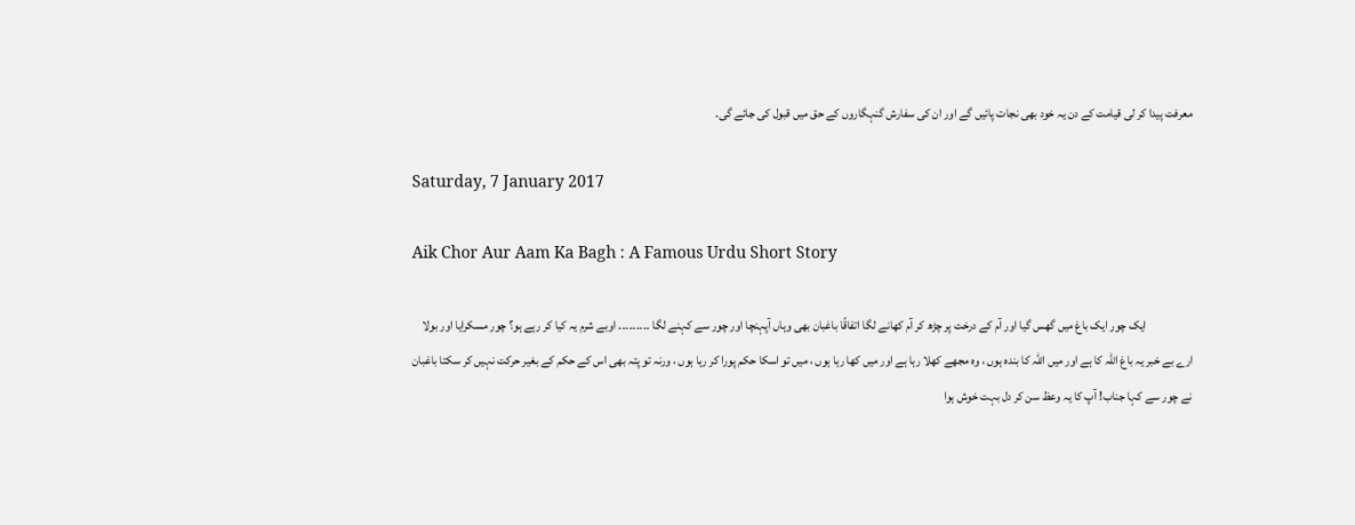معرفت پیدا کر لی قیامت کے دن یہ خود بھی نجات پائیں گے اور ان کی سفارش گنہگاروں کے حق میں قبول کی جائے گی۔

Saturday, 7 January 2017

Aik Chor Aur Aam Ka Bagh : A Famous Urdu Short Story

                   ایک چور ایک باغ میں گھس گیا اور آم کے درخت پر چڑھ کر آم کھانے لگا اتفاقًا باغبان بھی وہاں آپہنچا اور چور سے کہنے لگا ۔۔۔۔۔۔۔۔۔ اوبے شرم یہ کیا کر رہے ہو؟ چور مسکرایا اور بولا ارے بے خبر یہ باغ اللہ کا ہے اور میں اللہ کا بندہ ہوں ، وہ مجھے کھلا رہا ہے اور میں کھا رہا ہوں ، میں تو اسکا حکم پورا کر رہا ہوں ، ورنہ تو پتہ بھی اس کے حکم کے بغیر حرکت نہیں کر سکتا باغبان نے چور سے کہا جناب! آپ کا یہ وعظ سن کر دل بہت خوش ہوا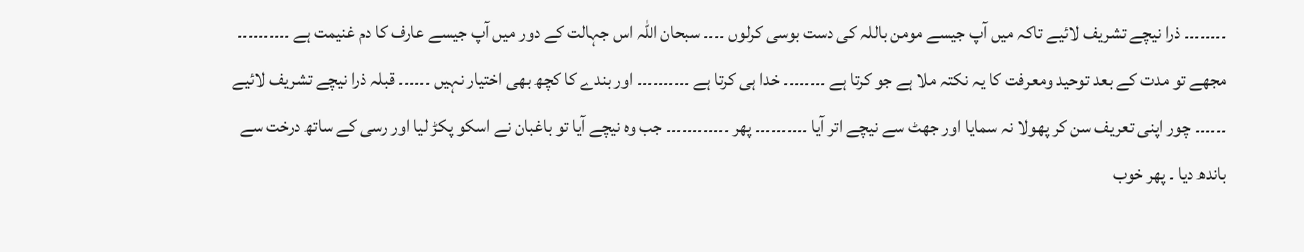۔۔۔۔۔۔۔۔ ذرا نیچے تشریف لائیے تاکہ میں آپ جیسے مومن باللہ کی دست بوسی کرلوں ۔۔۔۔ سبحان اللہ اس جہالت کے دور میں آپ جیسے عارف کا دم غنیمت ہے ۔۔۔۔۔۔۔۔۔۔ مجھے تو مدت کے بعد توحید ومعرفت کا یہ نکتہ ملا ہے جو کرتا ہے ۔۔۔۔۔۔۔۔ خدا ہی کرتا ہے ۔۔۔۔۔۔۔۔۔۔ اور بندے کا کچھ بھی اختیار نہیں ۔۔۔۔۔۔ قبلہ ذرا نیچے تشریف لائیے ۔۔۔۔۔۔ چور اپنی تعریف سن کر پھولا نہ سمایا اور جھٹ سے نیچے اتر آیا ۔۔۔۔۔۔۔۔۔۔ پھر ۔۔۔۔۔۔۔۔۔۔۔۔ جب وہ نیچے آیا تو باغبان نے اسکو پکڑ لیا اور رسی کے ساتھ درخت سے باندھ دیا ۔ پھر خوب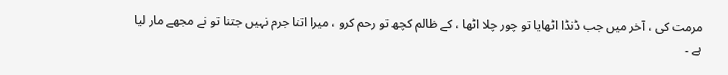مرمت کی ، آخر میں جب ڈنڈا اٹھایا تو چور چلا اٹھا ، کے ظالم کچھ تو رحم کرو ، میرا اتنا جرم نہیں جتنا تو نے مجھے مار لیا ہے ۔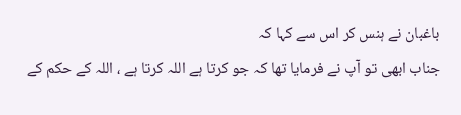باغبان نے ہنس کر اس سے کہا کہ
جناب ابھی تو آپ نے فرمایا تھا کہ جو کرتا ہے اللہ کرتا ہے ، اللہ کے حکم کے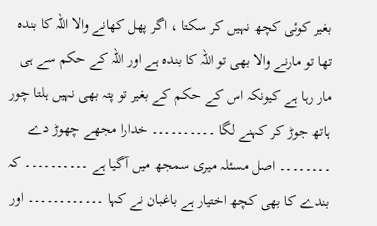بغیر کوئی کچھ نہیں کر سکتا ، اگر پھل کھانے والا اللہ کا بندہ تھا تو مارنے والا بھی تو اللہ کا بندہ ہے اور اللہ کے حکم سے ہی مار رہا ہے کیونکہ اس کے حکم کے بغیر تو پتہ بھی نہیں ہلتا چور ہاتھ جوڑ کر کہنے لگا ۔۔۔۔۔۔۔۔۔۔ خدارا مجھے چھوڑ دے ۔۔۔۔۔۔۔۔ اصل مسئلہ میری سمجھ میں آگیا ہے ۔۔۔۔۔۔۔۔۔۔ کہ بندے کا بھی کچھ اختیار ہے باغبان نے کہا ۔۔۔۔۔۔۔۔۔۔۔۔ اور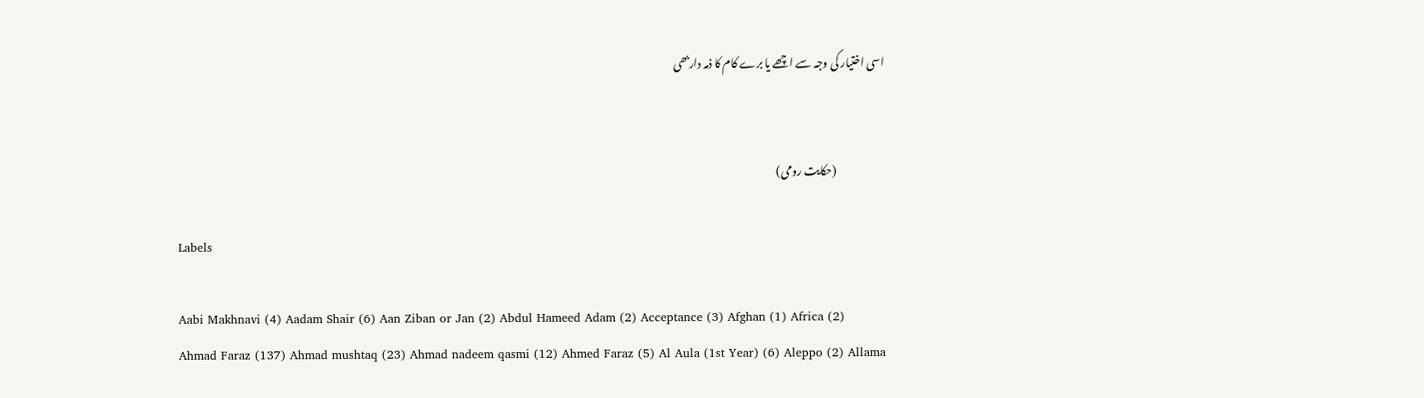اسی اختیار کی وجہ سے اچھے یا برے کام کا ذمہ داربھی


                      (حکایت رومی)

Labels

Aabi Makhnavi (4) Aadam Shair (6) Aan Ziban or Jan (2) Abdul Hameed Adam (2) Acceptance (3) Afghan (1) Africa (2) Ahmad Faraz (137) Ahmad mushtaq (23) Ahmad nadeem qasmi (12) Ahmed Faraz (5) Al Aula (1st Year) (6) Aleppo (2) Allama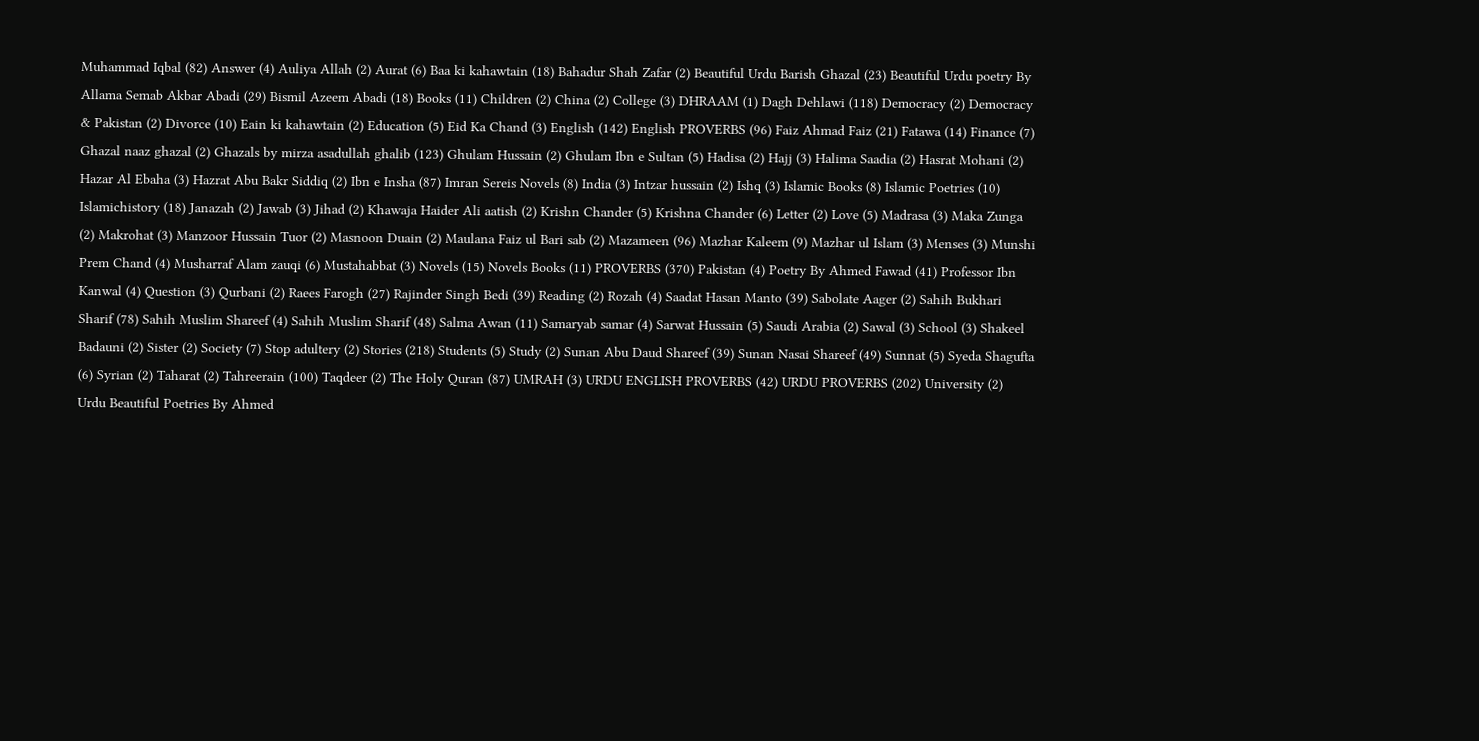Muhammad Iqbal (82) Answer (4) Auliya Allah (2) Aurat (6) Baa ki kahawtain (18) Bahadur Shah Zafar (2) Beautiful Urdu Barish Ghazal (23) Beautiful Urdu poetry By Allama Semab Akbar Abadi (29) Bismil Azeem Abadi (18) Books (11) Children (2) China (2) College (3) DHRAAM (1) Dagh Dehlawi (118) Democracy (2) Democracy & Pakistan (2) Divorce (10) Eain ki kahawtain (2) Education (5) Eid Ka Chand (3) English (142) English PROVERBS (96) Faiz Ahmad Faiz (21) Fatawa (14) Finance (7) Ghazal naaz ghazal (2) Ghazals by mirza asadullah ghalib (123) Ghulam Hussain (2) Ghulam Ibn e Sultan (5) Hadisa (2) Hajj (3) Halima Saadia (2) Hasrat Mohani (2) Hazar Al Ebaha (3) Hazrat Abu Bakr Siddiq (2) Ibn e Insha (87) Imran Sereis Novels (8) India (3) Intzar hussain (2) Ishq (3) Islamic Books (8) Islamic Poetries (10) Islamichistory (18) Janazah (2) Jawab (3) Jihad (2) Khawaja Haider Ali aatish (2) Krishn Chander (5) Krishna Chander (6) Letter (2) Love (5) Madrasa (3) Maka Zunga (2) Makrohat (3) Manzoor Hussain Tuor (2) Masnoon Duain (2) Maulana Faiz ul Bari sab (2) Mazameen (96) Mazhar Kaleem (9) Mazhar ul Islam (3) Menses (3) Munshi Prem Chand (4) Musharraf Alam zauqi (6) Mustahabbat (3) Novels (15) Novels Books (11) PROVERBS (370) Pakistan (4) Poetry By Ahmed Fawad (41) Professor Ibn Kanwal (4) Question (3) Qurbani (2) Raees Farogh (27) Rajinder Singh Bedi (39) Reading (2) Rozah (4) Saadat Hasan Manto (39) Sabolate Aager (2) Sahih Bukhari Sharif (78) Sahih Muslim Shareef (4) Sahih Muslim Sharif (48) Salma Awan (11) Samaryab samar (4) Sarwat Hussain (5) Saudi Arabia (2) Sawal (3) School (3) Shakeel Badauni (2) Sister (2) Society (7) Stop adultery (2) Stories (218) Students (5) Study (2) Sunan Abu Daud Shareef (39) Sunan Nasai Shareef (49) Sunnat (5) Syeda Shagufta (6) Syrian (2) Taharat (2) Tahreerain (100) Taqdeer (2) The Holy Quran (87) UMRAH (3) URDU ENGLISH PROVERBS (42) URDU PROVERBS (202) University (2) Urdu Beautiful Poetries By Ahmed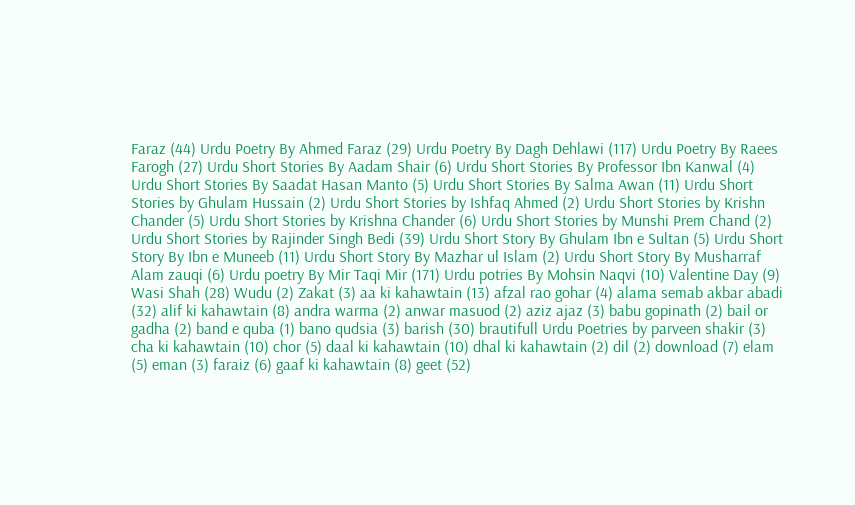Faraz (44) Urdu Poetry By Ahmed Faraz (29) Urdu Poetry By Dagh Dehlawi (117) Urdu Poetry By Raees Farogh (27) Urdu Short Stories By Aadam Shair (6) Urdu Short Stories By Professor Ibn Kanwal (4) Urdu Short Stories By Saadat Hasan Manto (5) Urdu Short Stories By Salma Awan (11) Urdu Short Stories by Ghulam Hussain (2) Urdu Short Stories by Ishfaq Ahmed (2) Urdu Short Stories by Krishn Chander (5) Urdu Short Stories by Krishna Chander (6) Urdu Short Stories by Munshi Prem Chand (2) Urdu Short Stories by Rajinder Singh Bedi (39) Urdu Short Story By Ghulam Ibn e Sultan (5) Urdu Short Story By Ibn e Muneeb (11) Urdu Short Story By Mazhar ul Islam (2) Urdu Short Story By Musharraf Alam zauqi (6) Urdu poetry By Mir Taqi Mir (171) Urdu potries By Mohsin Naqvi (10) Valentine Day (9) Wasi Shah (28) Wudu (2) Zakat (3) aa ki kahawtain (13) afzal rao gohar (4) alama semab akbar abadi (32) alif ki kahawtain (8) andra warma (2) anwar masuod (2) aziz ajaz (3) babu gopinath (2) bail or gadha (2) band e quba (1) bano qudsia (3) barish (30) brautifull Urdu Poetries by parveen shakir (3) cha ki kahawtain (10) chor (5) daal ki kahawtain (10) dhal ki kahawtain (2) dil (2) download (7) elam (5) eman (3) faraiz (6) gaaf ki kahawtain (8) geet (52)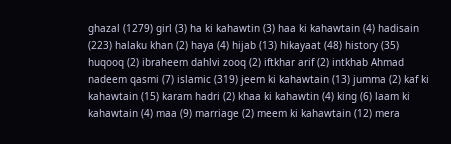ghazal (1279) girl (3) ha ki kahawtin (3) haa ki kahawtain (4) hadisain (223) halaku khan (2) haya (4) hijab (13) hikayaat (48) history (35) huqooq (2) ibraheem dahlvi zooq (2) iftkhar arif (2) intkhab Ahmad nadeem qasmi (7) islamic (319) jeem ki kahawtain (13) jumma (2) kaf ki kahawtain (15) karam hadri (2) khaa ki kahawtin (4) king (6) laam ki kahawtain (4) maa (9) marriage (2) meem ki kahawtain (12) mera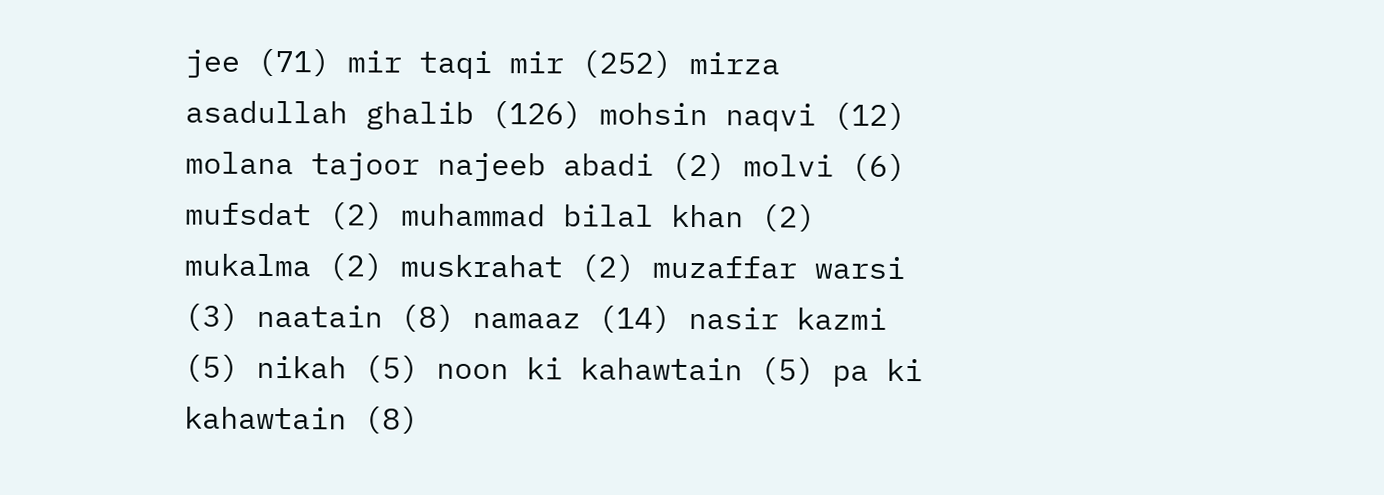jee (71) mir taqi mir (252) mirza asadullah ghalib (126) mohsin naqvi (12) molana tajoor najeeb abadi (2) molvi (6) mufsdat (2) muhammad bilal khan (2) mukalma (2) muskrahat (2) muzaffar warsi (3) naatain (8) namaaz (14) nasir kazmi (5) nikah (5) noon ki kahawtain (5) pa ki kahawtain (8)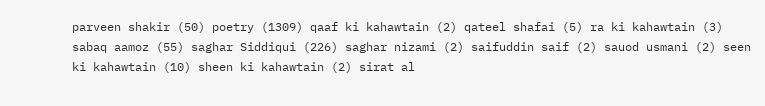parveen shakir (50) poetry (1309) qaaf ki kahawtain (2) qateel shafai (5) ra ki kahawtain (3) sabaq aamoz (55) saghar Siddiqui (226) saghar nizami (2) saifuddin saif (2) sauod usmani (2) seen ki kahawtain (10) sheen ki kahawtain (2) sirat al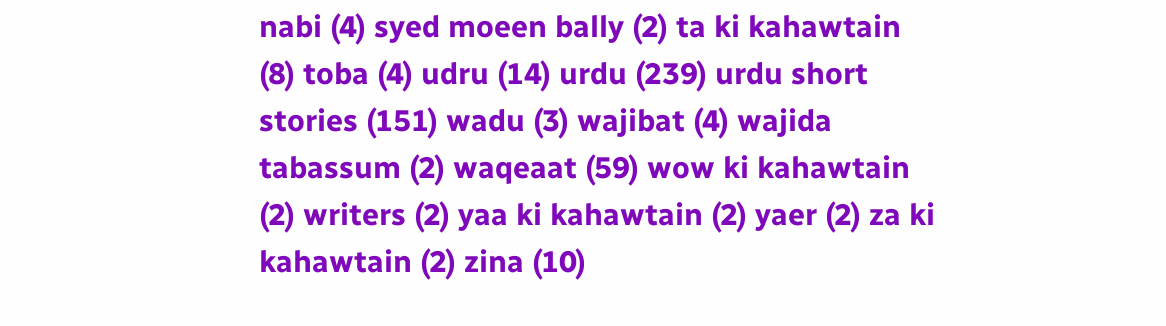nabi (4) syed moeen bally (2) ta ki kahawtain (8) toba (4) udru (14) urdu (239) urdu short stories (151) wadu (3) wajibat (4) wajida tabassum (2) waqeaat (59) wow ki kahawtain (2) writers (2) yaa ki kahawtain (2) yaer (2) za ki kahawtain (2) zina (10)